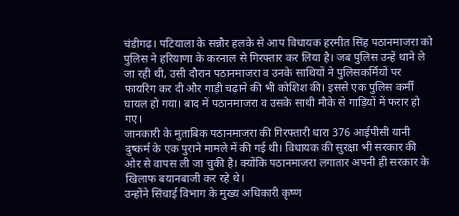चंडीगढ़। पटियाला के सन्नौर हलके से आप विधायक हरमीत सिंह पठानमाजरा को पुलिस ने हरियाणा के करनाल से गिरफ्तार कर लिया है। जब पुलिस उन्हें थाने ले जा रही थी, उसी दौरान पठानमाजरा व उनके साथियों ने पुलिसकर्मियों पर फायरिंग कर दी और गाड़ी चढ़ाने की भी कोशिश की। इससे एक पुलिस कर्मी घायल हो गया। बाद में पठानमाजरा व उसके साथी मौके से गाड़ियों में फरार हो गए।
जानकारी के मुताबिक पठानमाजरा की गिरफ्तारी धारा 376 आईपीसी यानी दुष्कर्म के एक पुराने मामले में की गई थी। विधायक की सुरक्षा भी सरकार की ओर से वापस ली जा चुकी है। क्योंकि पठानमाजरा लगातार अपनी ही सरकार के खिलाफ बयानबाजी कर रहे थे।
उन्होंने सिंचाई विभाग के मुख्य अधिकारी कृष्ण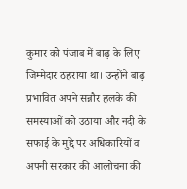कुमार को पंजाब में बाढ़ के लिए जिम्मेदार ठहराया था। उन्होंने बाढ़ प्रभावित अपने सन्नौर हलके की समस्याओं को उठाया और नदी के सफाई के मुद्दे पर अधिकारियों व अपनी सरकार की आलोचना की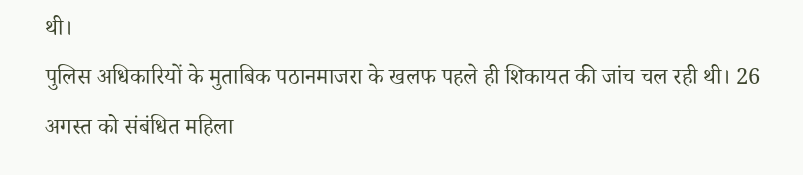थी।
पुलिस अधिकारियों के मुताबिक पठानमाजरा के खलफ पहले ही शिकायत की जांच चल रही थी। 26 अगस्त को संबंधित महिला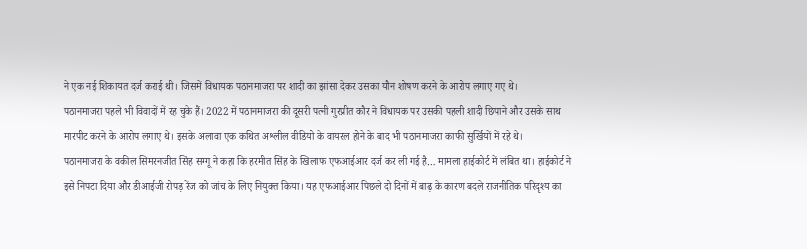ने एक नई शिकायत दर्ज कराई थी। जिसमें विधायक पठानमाजरा पर शादी का झांसा देकर उसका यौन शोषण करने के आरोप लगाए गए थे।
पठानमाजरा पहले भी विवादों में रह चुके हैं। 2022 में पठानमाजरा की दूसरी पत्नी गुरप्रीत कौर ने विधायक पर उसकी पहली शादी छिपाने और उसके साथ मारपीट करने के आरोप लगाए थे। इसके अलावा एक कथित अश्लील वीडियो के वायरल होने के बाद भी पठानमाजरा काफी सुर्खियों में रहे थे।
पठानमाजरा के वकील सिमरनजीत सिंह सग्गू ने कहा कि हरमीत सिंह के खिलाफ एफआईआर दर्ज कर ली गई है… मामला हाईकोर्ट में लंबित था। हाईकोर्ट ने इसे निपटा दिया और डीआईजी रोपड़ रेंज को जांच के लिए नियुक्त किया। यह एफआईआर पिछले दो दिनों में बाढ़ के कारण बदले राजनीतिक परिदृश्य का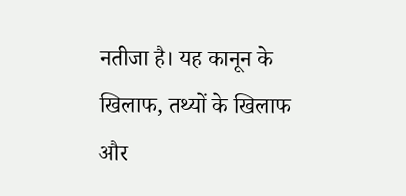नतीजा है। यह कानून के खिलाफ, तथ्यों के खिलाफ और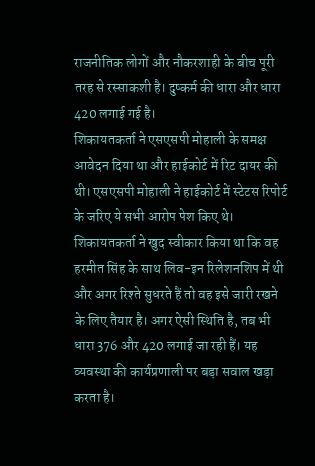राजनीतिक लोगों और नौकरशाही के बीच पूरी तरह से रस्साकशी है। दुष्कर्म की धारा और धारा 420 लगाई गई है।
शिकायतकर्ता ने एसएसपी मोहाली के समक्ष आवेदन दिया था और हाईकोर्ट में रिट दायर की थी। एसएसपी मोहाली ने हाईकोर्ट में स्टेटस रिपोर्ट के जरिए ये सभी आरोप पेश किए थे। शिकायतकर्ता ने खुद स्वीकार किया था कि वह हरमीत सिंह के साथ लिव-इन रिलेशनशिप में थी और अगर रिश्ते सुधरते हैं तो वह इसे जारी रखने के लिए तैयार है। अगर ऐसी स्थिति है, तब भी धारा 376 और 420 लगाई जा रही हैं। यह व्यवस्था की कार्यप्रणाली पर बड़ा सवाल खड़ा करता है।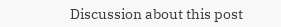Discussion about this post